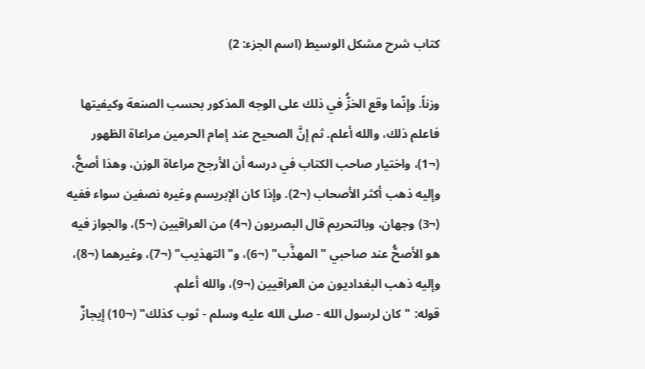كتاب شرح مشكل الوسيط (اسم الجزء: 2)

وزناً. وإنّما وقع الخزُّ في ذلك على الوجه المذكور بحسب الصنعة وكيفيتها فاعلم ذلك، والله أعلم. ثم إنَّ الصحيح عند إمام الحرمين مراعاة الظهور (¬1)، واختيار صاحب الكتاب في درسه أن الأرجح مراعاة الوزن، وهذا أصحُّ، وإليه ذهب أكثر الأصحاب (¬2). وإذا كان الإبريسم وغيره نصفين سواء ففيه (¬3) وجهان، وبالتحريم قال البصريون (¬4) من العراقيين (¬5)، والجواز فيه هو الأصحُّ عند صاحبي "المهذَّب" (¬6)، و"التهذيب" (¬7)، وغيرهما (¬8)، وإليه ذهب البغداديون من العراقيين (¬9)، والله أعلم.
قوله: "كان لرسول الله - صلى الله عليه وسلم - ثوب كذلك" (¬10) إيجازٌ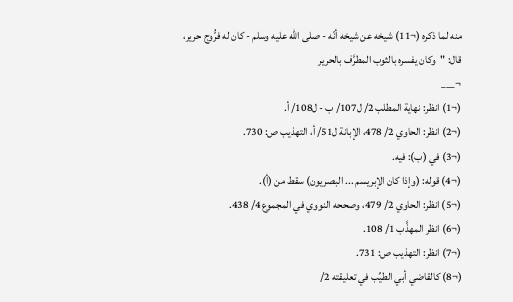منه لما ذكره (¬11) شيخه عن شيخه أنّه - صلى الله عليه وسلم - كان له فرُّوج حرير، قال: "وكان يفسره بالثوب المطرَّف بالحرير
¬___
(¬1) انظر: نهاية المطلب 2/ ل107/ ب - ل108/ أ.
(¬2) انظر: الحاوي 2/ 478، الإبانة ل51/ أ، التهذيب ص: 730.
(¬3) في (ب): فيه.
(¬4) قوله: (وإذا كان الإبريسم ... البصريون) سقط من (أ).
(¬5) انظر: الحاوي 2/ 479، وصححه النووي في المجموع 4/ 438.
(¬6) انظر المهذَّب 1/ 108.
(¬7) انظر: التهذيب ص: 731.
(¬8) كالقاضي أبي الطيِّب في تعليقته 2/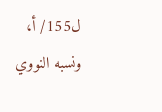ل155/ أ، ونسبه النووي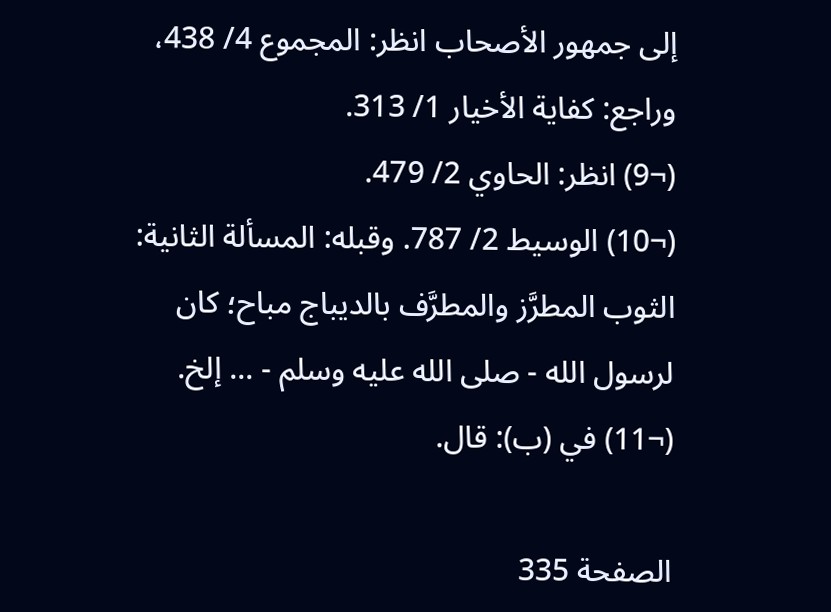إلى جمهور الأصحاب انظر: المجموع 4/ 438، وراجع: كفاية الأخيار 1/ 313.
(¬9) انظر: الحاوي 2/ 479.
(¬10) الوسيط 2/ 787. وقبله: المسألة الثانية: الثوب المطرَّز والمطرَّف بالديباج مباح؛ كان لرسول الله - صلى الله عليه وسلم - ... إلخ.
(¬11) في (ب): قال.

الصفحة 335